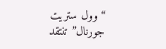“وول ستريت جورنال” تنتقد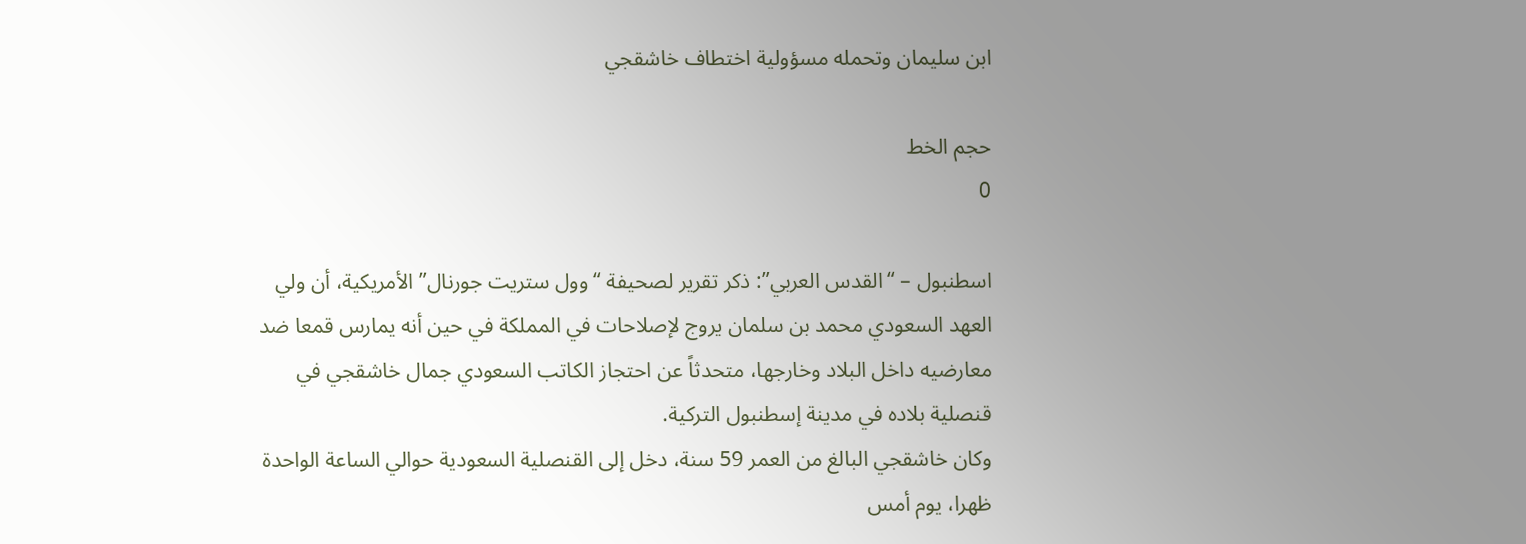ابن سليمان وتحمله مسؤولية اختطاف خاشقجي

حجم الخط
0

اسطنبول – “القدس العربي”: ذكر تقرير لصحيفة “وول ستريت جورنال” الأمريكية، أن ولي العهد السعودي محمد بن سلمان يروج لإصلاحات في المملكة في حين أنه يمارس قمعا ضد معارضيه داخل البلاد وخارجها، متحدثاً عن احتجاز الكاتب السعودي جمال خاشقجي في قنصلية بلاده في مدينة إسطنبول التركية.
وكان خاشقجي البالغ من العمر 59 سنة، دخل إلى القنصلية السعودية حوالي الساعة الواحدة ظهرا، يوم أمس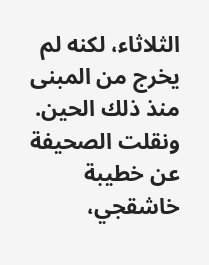الثلاثاء، لكنه لم يخرج من المبنى منذ ذلك الحين.
ونقلت الصحيفة عن خطيبة خاشقجي،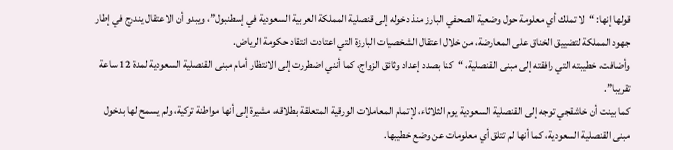قولها إنها: “لا تملك أي معلومة حول وضعية الصحفي البارز منذ دخوله إلى قنصلية المملكة العربية السعودية في إسطنبول”، ويبدو أن الاعتقال يندرج في إطار جهود المملكة لتضييق الخناق على المعارضة، من خلال اعتقال الشخصيات البارزة التي اعتادت انتقاد حكومة الرياض.
وأضافت، خطيبته التي رافقته إلى مبنى القنصلية، “كنا بصدد إعداد وثائق الزواج، كما أنني اضطررت إلى الانتظار أمام مبنى القنصلية السعودية لمدة 12 ساعة تقريبا”.
كما بينت أن خاشقجي توجه إلى القنصلية السعودية يوم الثلاثاء، لإتمام المعاملات الورقية المتعلقة بطلاقه، مشيرة إلى أنها مواطنة تركية، ولم يسمح لها بدخول مبنى القنصلية السعودية، كما أنها لم تتلق أي معلومات عن وضع خطيبها.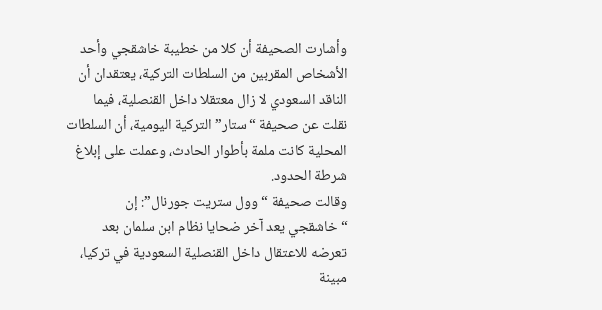وأشارت الصحيفة أن كلا من خطيبة خاشقجي وأحد الأشخاص المقربين من السلطات التركية، يعتقدان أن الناقد السعودي لا زال معتقلا داخل القنصلية، فيما نقلت عن صحيفة “ستار” التركية اليومية، أن السلطات المحلية كانت ملمة بأطوار الحادث، وعملت على إبلاغ شرطة الحدود.
وقالت صحيفة “وول ستريت جورنال”: إن “خاشقجي يعد آخر ضحايا نظام ابن سلمان بعد تعرضه للاعتقال داخل القنصلية السعودية في تركيا، مبينة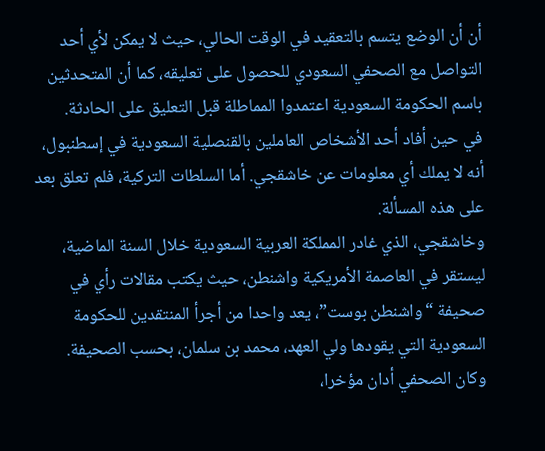أن أن الوضع يتسم بالتعقيد في الوقت الحالي، حيث لا يمكن لأي أحد التواصل مع الصحفي السعودي للحصول على تعليقه، كما أن المتحدثين باسم الحكومة السعودية اعتمدوا المماطلة قبل التعليق على الحادثة.
في حين أفاد أحد الأشخاص العاملين بالقنصلية السعودية في إسطنبول، أنه لا يملك أي معلومات عن خاشقجي. أما السلطات التركية، فلم تعلق بعد على هذه المسألة.
وخاشقجي، الذي غادر المملكة العربية السعودية خلال السنة الماضية، ليستقر في العاصمة الأمريكية واشنطن، حيث يكتب مقالات رأي في صحيفة “واشنطن بوست”، يعد واحدا من أجرأ المنتقدين للحكومة السعودية التي يقودها ولي العهد، محمد بن سلمان، بحسب الصحيفة.
وكان الصحفي أدان مؤخرا،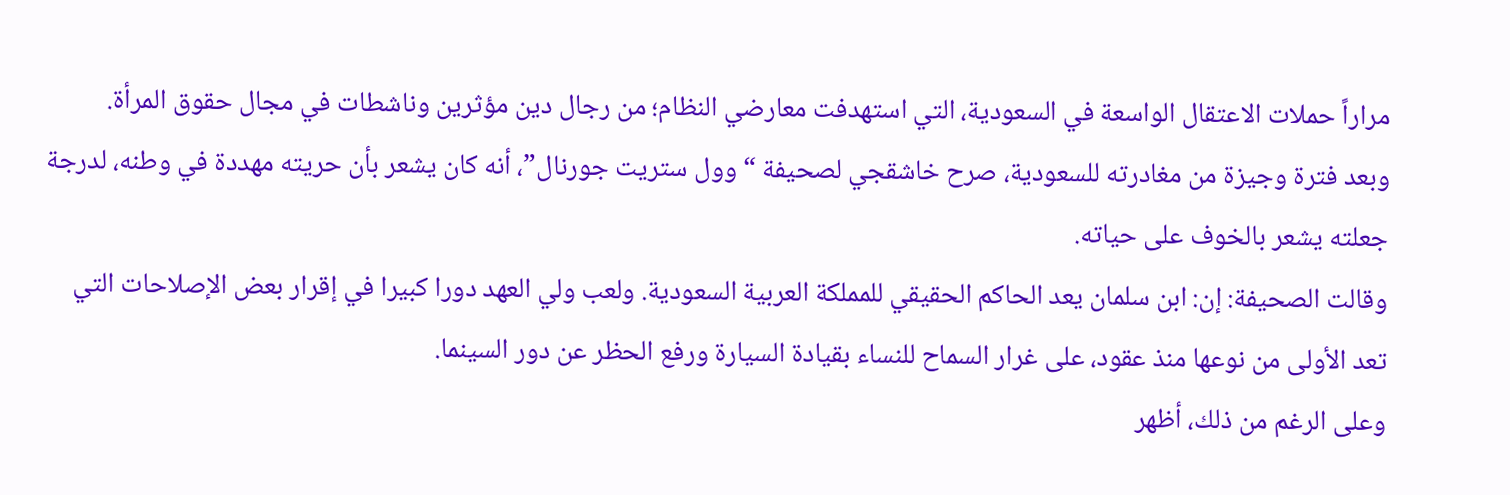مراراً حملات الاعتقال الواسعة في السعودية، التي استهدفت معارضي النظام؛ من رجال دين مؤثرين وناشطات في مجال حقوق المرأة.
وبعد فترة وجيزة من مغادرته للسعودية، صرح خاشقجي لصحيفة “وول ستريت جورنال”، أنه كان يشعر بأن حريته مهددة في وطنه، لدرجة جعلته يشعر بالخوف على حياته.
وقالت الصحيفة: إن: ابن سلمان يعد الحاكم الحقيقي للمملكة العربية السعودية. ولعب ولي العهد دورا كبيرا في إقرار بعض الإصلاحات التي تعد الأولى من نوعها منذ عقود، على غرار السماح للنساء بقيادة السيارة ورفع الحظر عن دور السينما.
وعلى الرغم من ذلك، أظهر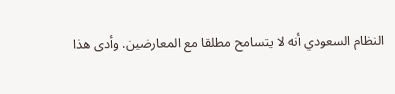النظام السعودي أنه لا يتسامح مطلقا مع المعارضين. وأدى هذا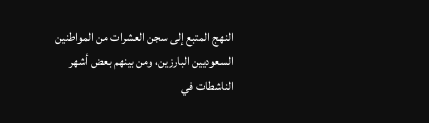النهج المتبع إلى سجن العشرات من المواطنين السعوديين البارزين، ومن بينهم بعض أشهر الناشطات في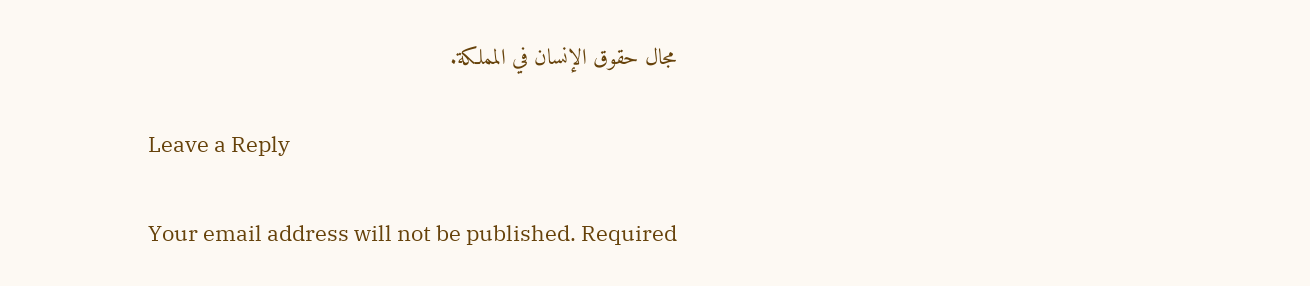مجال حقوق الإنسان في المملكة.

Leave a Reply

Your email address will not be published. Required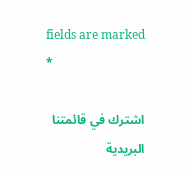fields are marked *

اشترك في قائمتنا البريدية